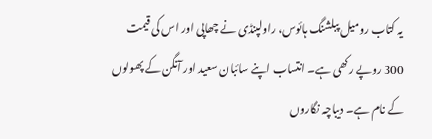یہ کتاب رومیل پبلشنگ ہائوس، راولپنڈی نے چھاپی اور اس کی قیمت 300 روپے رکھی ہے۔ انتساب اپنے سائبان سعید اور آنگن کے پھولوں کے نام ہے۔ دیباچہ نگاروں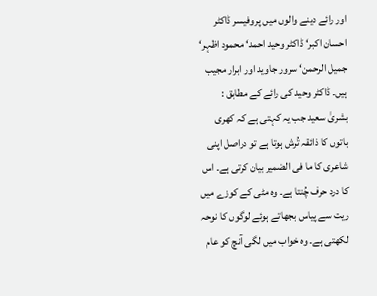اور رائے دینے والوں میں پروفیسر ڈاکٹر احسان اکبر‘ ڈاکٹر وحید احمد‘ محمود اظہر‘ جمیل الرحمن‘ سرور جاوید اور ابرار مجیب ہیں۔ ڈاکٹر وحید کی رائے کے مطابق :
بشریٰ سعید جب یہ کہتی ہے کہ کھری باتوں کا ذائقہ تُرش ہوتا ہے تو دراصل اپنی شاعری کا ما فی الضمیر بیان کرتی ہے۔ اس کا درد حرف چُنتا ہے۔ وہ مٹی کے کوزے میں ریت سے پیاس بجھاتے ہوئے لوگوں کا نوحہ لکھتی ہے۔ وہ خواب میں لگی آنچ کو عام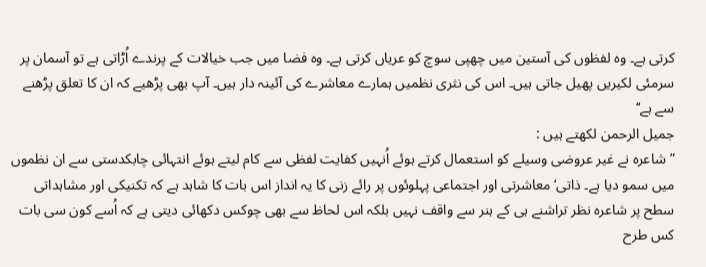کرتی ہے۔ وہ لفظوں کی آستین میں چھپی سوچ کو عریاں کرتی ہے۔ وہ فضا میں جب خیالات کے پرندے اُڑاتی ہے تو آسمان پر سرمئی لکیریں پھیل جاتی ہیں۔ اس کی نثری نظمیں ہمارے معاشرے کی آئینہ دار ہیں۔ آپ بھی پڑھیے کہ ان کا تعلق پڑھنے سے ہے‘‘
جمیل الرحمن لکھتے ہیں :
”شاعرہ نے غیر عروضی وسیلے کو استعمال کرتے ہوئے اُنہیں کفایت لفظی سے کام لیتے ہوئے انتہائی چابکدستی سے ان نظموں میں سمو دیا ہے۔ ذاتی‘ معاشرتی اور اجتماعی پہلوئوں پر رائے زنی کا یہ انداز اس بات کا شاہد ہے کہ تکنیکی اور مشاہداتی سطح پر شاعرہ نظر تراشنے ہی کے ہنر سے واقف نہیں بلکہ اس لحاظ سے بھی چوکس دکھائی دیتی ہے کہ اُسے کون سی بات کس طرح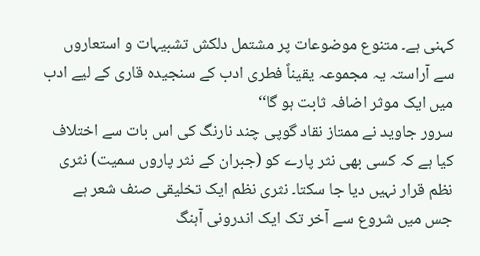کہنی ہے۔ متنوع موضوعات پر مشتمل دلکش تشبیہات و استعاروں سے آراستہ یہ مجموعہ یقیناً فطری ادب کے سنجیدہ قاری کے لیے ادب میں ایک موثر اضافہ ثابت ہو گا‘‘
سرور جاوید نے ممتاز نقاد گوپی چند نارنگ کی اس بات سے اختلاف کیا ہے کہ کسی بھی نثر پارے کو (جبران کے نثر پاروں سمیت) نثری نظم قرار نہیں دیا جا سکتا۔ نثری نظم ایک تخلیقی صنف شعر ہے جس میں شروع سے آخر تک ایک اندرونی آہنگ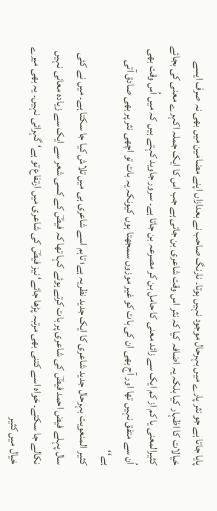پایا جاتا ہے جو نثر پارے میں بہرحال موجود نہیں ہوتا۔ نارنگ صاحب نے بعدازاں اپنے مضامین میں بھی نہ صرف ایسے خیالات کا اظہار کیا بلکہ یہ اضافہ کیا کہ نثر اس وقت شاعری بن جاتی ہے جب اس کا ایک جملہ اکہرے معنی کی بجائے کثیرالمعنی یا کم از کم ایک سے زائد معنی کا حامل بن کر مصرعہ بن جاتا ہے۔ سرور جاوید کہتے ہیں کہ میں اُس وقت بھی اُن سے متفق نہیں تھا اور آج بھی ان کی بات کو غیر موزوں سمجھتا ہوں کیونکہ یہ بات تو اچھی نثر پر بھی صادق آتی ہے‘‘
کثیر المنعویت بہرحال جدید شاعری کا ایک جدید نظریہ ہے؛ تاہم اسے شاعری ہی میں تلاش کیا جا سکتا ہے۔ میں نے کئی سال پہلے فیض احمد فیضؔ کی شاعری پر بات کرتے ہوئے کہا تھا کہ فیضؔ کے کسی شعر سے ایک سے زیادہ معانی نہیں نکالے جا سکتے۔ خواہ اسے کتنی بھی مرتبہ پڑھا جائے‘ نیز فیضؔ کی شاعری میں ارتفاع تو ہے‘ گہرائی نہیں۔ یہ بھی میرے خیال میں کثیر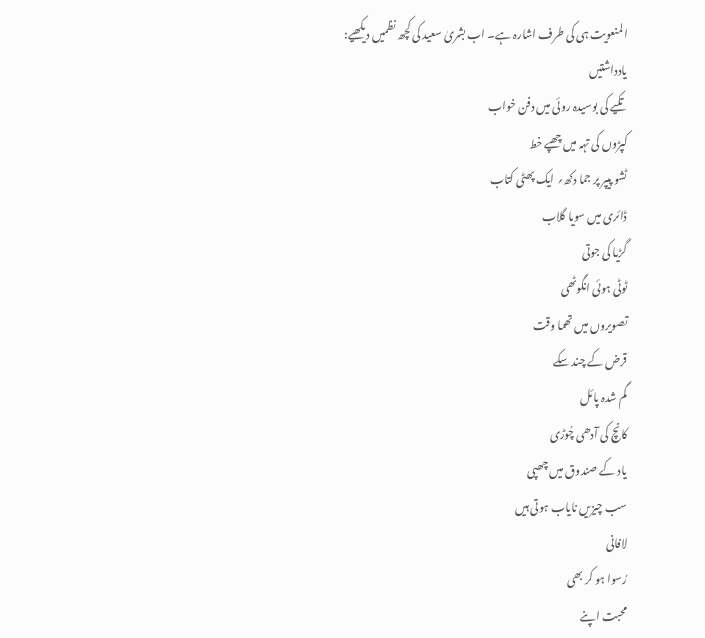المنعویت ہی کی طرف اشارہ ہے۔ اب بشریٰ سعید کی کچھ نظمیں دیکھیے:
یادداشتیں
تکیے کی بوسیدہ روئی میں دفن خواب
کپڑوں کی تہہ میں چھپے خط
ٹشو پیپر پر جما دکھ؍ ایک پھٹی کتاب
ڈائری میں سویا گلاب
گڑیا کی جوتی
ٹوٹی ہوئی انگوٹھی
تصویروں میں تھما وقت
قرض کے چند سکے
گم شدہ پائل
کانچ کی آدھی چُوڑی
یاد کے صندوق میں چھپی
سب چیزیں نایاب ہوتی ہیں
لافانی
رُسوا ہو کر بھی
محبت اپنے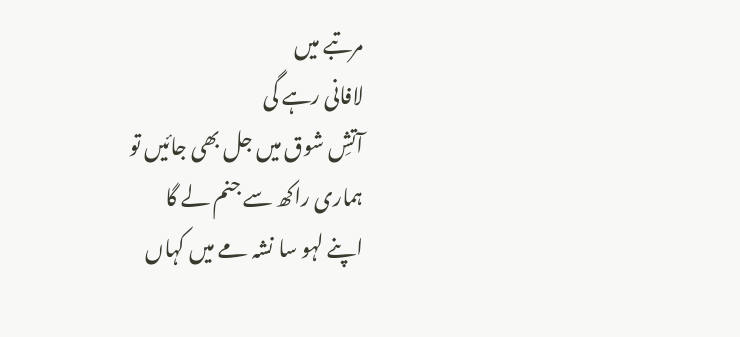مرتبے میں
لافانی رہے گی
آتشِ شوق میں جل بھی جائیں تو
ہماری راکھ سے جنم لے گا
اپنے لہو سا نشہ مے میں کہاں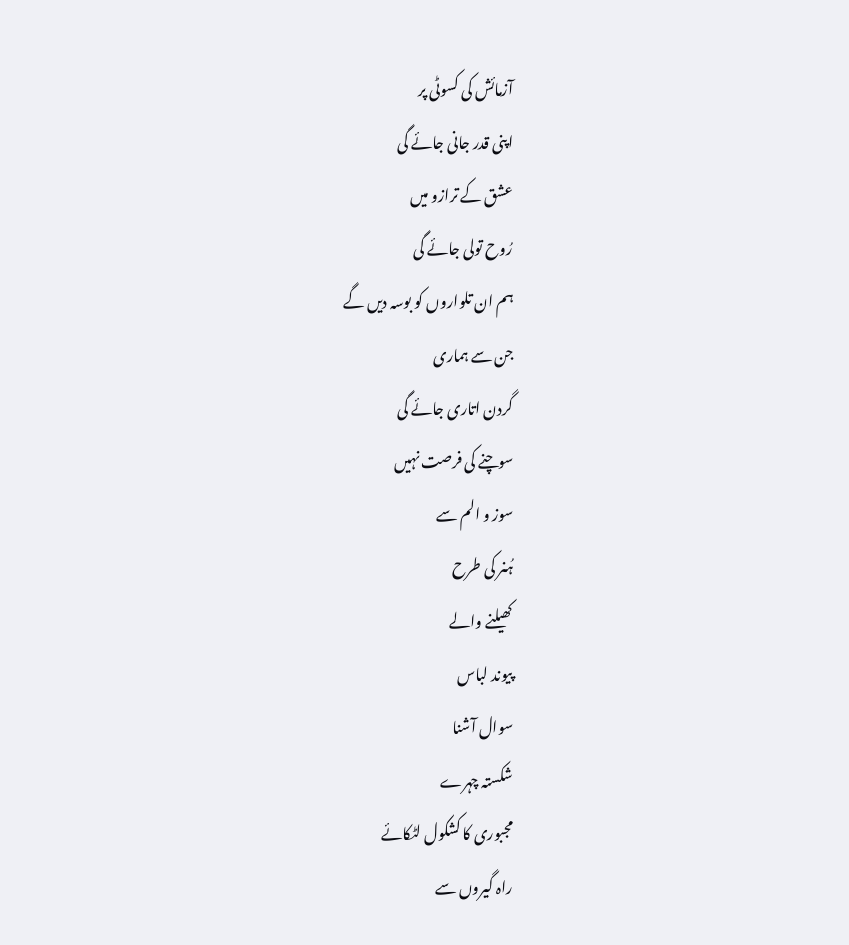آزمائش کی کسوٹی پر
اپنی قدر جانی جائے گی
عشق کے ترازو میں
رُوح تولی جائے گی
ہم ان تلواروں کو بوسہ دیں گے
جن سے ہماری
گردن اتاری جائے گی
سوچنے کی فرصت نہیں
سوز و الم سے
ہُنر کی طرح
کھیلنے والے
پیوند لباس
سوال آشنا
شکستہ چہرے
مجبوری کا کشکول لٹکائے
راہ گیروں سے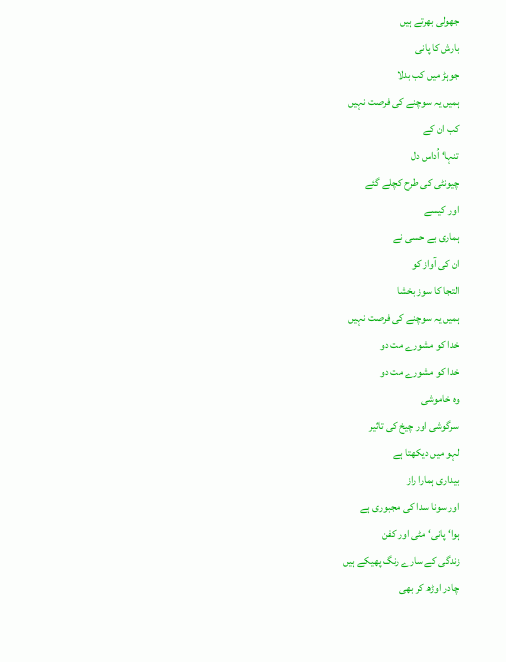جھولی بھرتے ہیں
بارش کا پانی
جوہڑ میں کب بدلا
ہمیں یہ سوچنے کی فرصت نہیں
کب ان کے
تنہا‘ اُداس دل
چیونٹی کی طرح کچلے گئے
اور کیسے
ہماری بے حسی نے
ان کی آواز کو
التجا کا سوز بخشا
ہمیں یہ سوچنے کی فرصت نہیں
خدا کو مشورے مت دو
خدا کو مشورے مت دو
وہ خاموشی
سرگوشی اور چیخ کی تاثیر
لہو میں دیکھتا ہے
بیداری ہمارا راز
اور سونا سدا کی مجبوری ہے
ہوا‘ پانی‘ مٹی اور کفن
زندگی کے سارے رنگ پھیکے ہیں
چادر اوڑھ کر بھی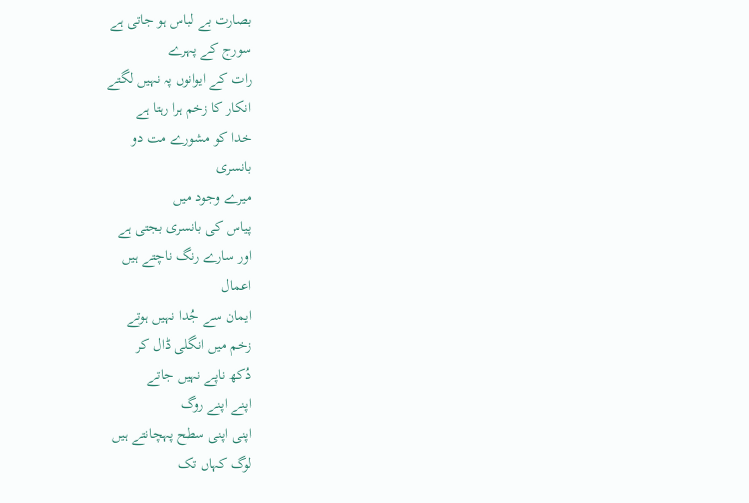بصارت بے لباس ہو جاتی ہے
سورج کے پہرے
رات کے ایوانوں پہ نہیں لگتے
انکار کا زخم ہرا رہتا ہے
خدا کو مشورے مت دو
بانسری
میرے وجود میں
پیاس کی بانسری بجتی ہے
اور سارے رنگ ناچتے ہیں
اعمال
ایمان سے جُدا نہیں ہوتے
زخم میں انگلی ڈال کر
دُکھ ناپے نہیں جاتے
اپنے اپنے روگ
اپنی اپنی سطح پہچانتے ہیں
لوگ کہاں تک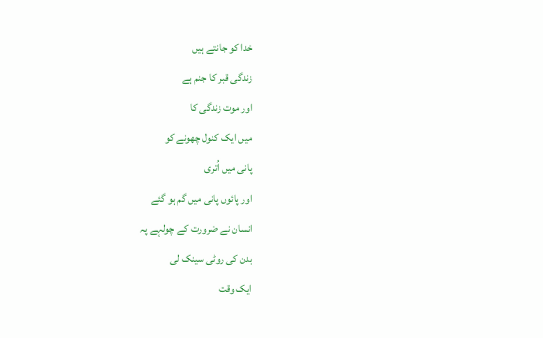خدا کو جانتے ہیں
زندگی قبر کا جنم ہے
اور موت زندگی کا
میں ایک کنول چھونے کو
پانی میں اُتری
اور پائوں پانی میں گم ہو گئے
انسان نے ضرورت کے چولہے پہ
بدن کی روٹی سینک لی
ایک وقت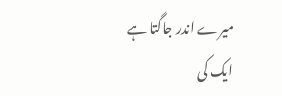میرے اندر جاگتا ہے
ایک کی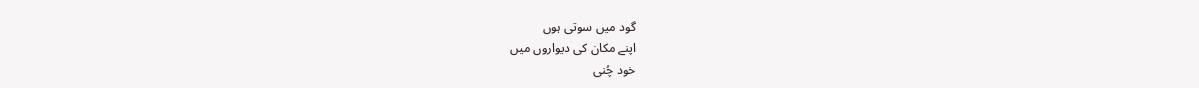گود میں سوتی ہوں
اپنے مکان کی دیواروں میں
خود چُنی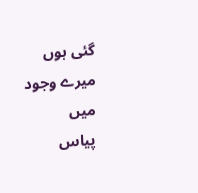گئی ہوں
میرے وجود میں
پیاس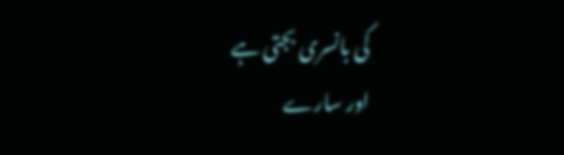کی بانسری بجتی ہے
اور سارے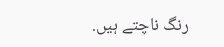رنگ ناچتے ہیں.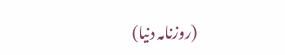(روزنامہ دنیا)